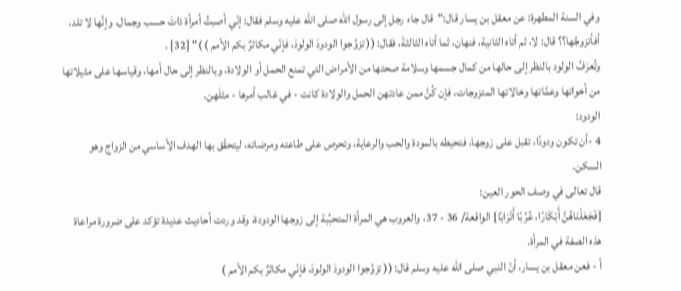وفي السنة المطهرة: عن معقل بن يسار قال:"قال جاء رجل إلى رسول الله صلى الله عليه وسلم فقال: إنّي أصبتُ أمرأة ذاتَ حسب وجمال، وإنَّها لا تلد، أفأتزوجُها؟؟ قال: لا، ثم أتاه الثانية، فنهان، ثما أتاه الثالثةَ، فقال: (( تزوَّجوا الودودَ الولودَ، فإنّي مكاثرٌ بكم الأمم ) )" [32] .
وتُعرَفُ الولود بالنظر إلى حالها من كمال جسمها وسلامة صحتها من الأمراض التي تمنع الحمل أو الولادة، وبالنظر إلى حال أمها، وقياسها على مثيلاتها من أخواتها وعمَّاتها وخالاتها المتزوجات، فإن كُنَّ ممن عادتهن الحمل والولادة كانت - في غالب أمرها - مثلَهن.
الودود:
4 -أن تكون ودودًا، تقبل على زوجها، فتحيطه بالمودة والحب والرعاية، وتحرص على طاعته ومرضاته، ليتحقّق بها الهدف الأساسي من الزواج وهو السكن.
قال تعالى في وصف الحور العين:
{فَجَعَلْنَاهُنَّ أَبْكَارًا، عُرُبًا أَتْرَابًا} الواقعة/ 36 - 37، والعروب هي المرأة المتحبِّبة إلى زوجها الودودة، وقد وردت أحاديث عديدة تؤكد على ضرورة مراعاة هذه الصفة في المرأة.
أ - فعن معقل بن يسار، أنّ النبي صلى الله عليه وسلم قال: (( تزوَّجوا الودودَ الولودَ، فإنّي مكاثرٌ بكم الأمم )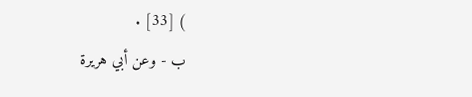) [33] .
ب - وعن أبي هريرة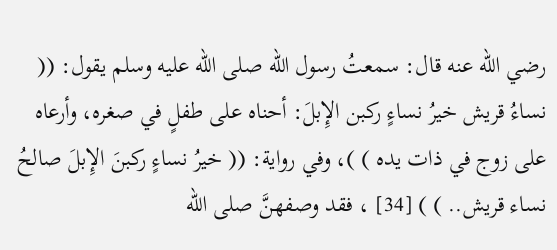رضي الله عنه قال: سمعتُ رسول الله صلى الله عليه وسلم يقول: (( نساءُ قريش خيرُ نساءٍ ركبن الإِبلَ: أحناه على طفلٍ في صغره، وأرعاه على زوج في ذات يده ) )، وفي رواية: (( خيرُ نساءٍ ركبنَ الإِبلَ صالحُ نساء قريش.. ) ) [34] ، فقد وصفهنَّ صلى الله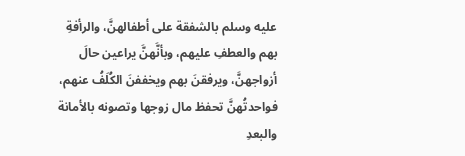عليه وسلم بالشفقة على أطفالهنَّ، والرأفةِ بهم والعطفِ عليهم، وبأنَّهنَّ يراعين حالَ أزواجهنَّ، ويرفقنَ بهم ويخففنَ الكُلَفُ عنهم، فواحدتُهنَّ تحفظ مال زوجها وتصونه بالأمانة والبعدِ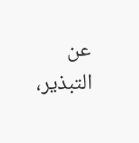عن التبذير،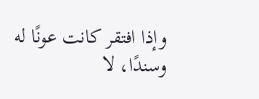وإذا افتقر كانت عونًا له وسندًا، لا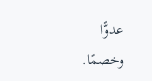عدوًّا وخصمًا.